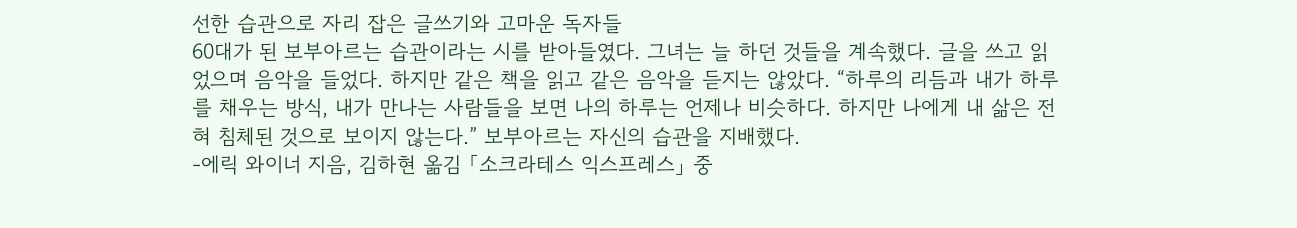선한 습관으로 자리 잡은 글쓰기와 고마운 독자들
60대가 된 보부아르는 습관이라는 시를 받아들였다. 그녀는 늘 하던 것들을 계속했다. 글을 쓰고 읽었으며 음악을 들었다. 하지만 같은 책을 읽고 같은 음악을 듣지는 않았다. “하루의 리듬과 내가 하루를 채우는 방식, 내가 만나는 사람들을 보면 나의 하루는 언제나 비슷하다. 하지만 나에게 내 삶은 전혀 침체된 것으로 보이지 않는다.” 보부아르는 자신의 습관을 지배했다.
-에릭 와이너 지음, 김하현 옮김 「소크라테스 익스프레스」 중